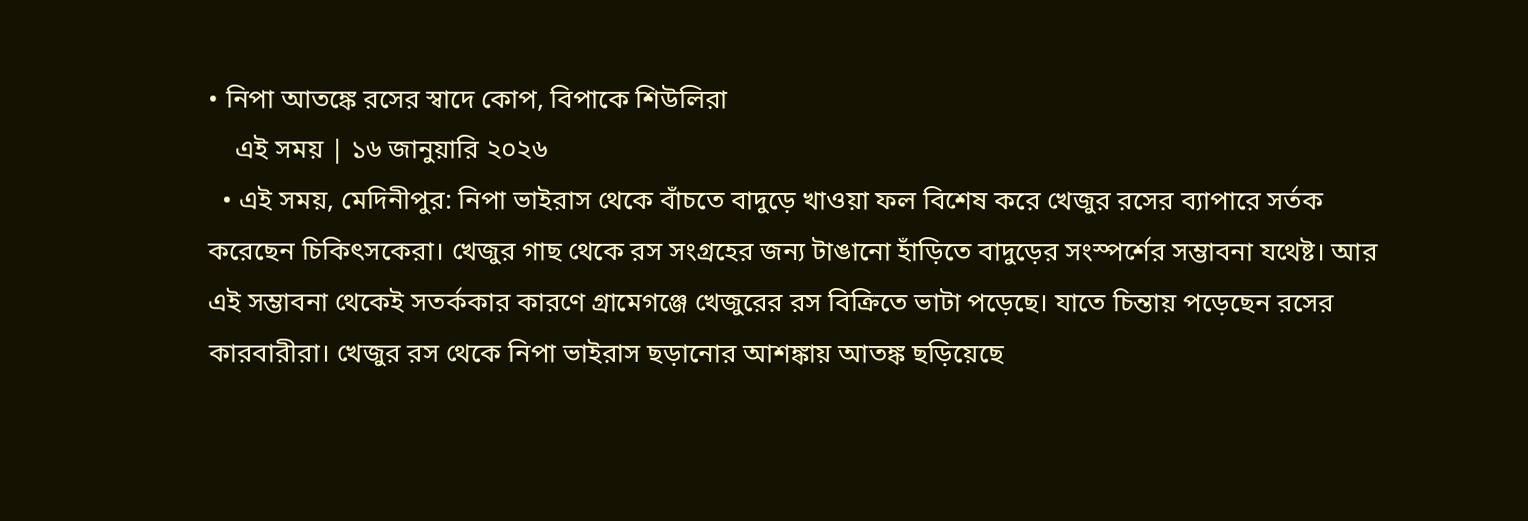• নিপা আতঙ্কে রসের স্বাদে কোপ, বিপাকে শিউলিরা
    এই সময় | ১৬ জানুয়ারি ২০২৬
  • এই সময়, মেদিনীপুর: নিপা ভাইরাস থেকে বাঁচতে বাদুড়ে খাওয়া ফল বিশেষ করে খেজুর রসের ব্যাপারে সর্তক করেছেন চিকিৎসকেরা। খেজুর গাছ থেকে রস সংগ্রহের জন্য টাঙানো হাঁড়িতে বাদুড়ের সংস্পর্শের সম্ভাবনা যথেষ্ট। আর এই সম্ভাবনা থেকেই সতর্ককার কারণে গ্রামেগঞ্জে খেজুরের রস বিক্রিতে ভাটা পড়েছে। যাতে চিন্তায় পড়েছেন রসের কারবারীরা। খেজুর রস থেকে নিপা ভাইরাস ছড়ানোর আশঙ্কায় আতঙ্ক ছড়িয়েছে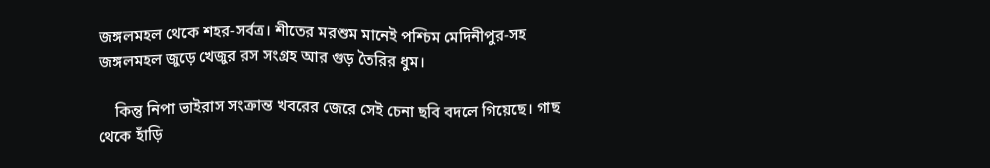জঙ্গলমহল থেকে শহর-সর্বত্র। শীতের মরশুম মানেই পশ্চিম মেদিনীপুর-সহ জঙ্গলমহল জুড়ে খেজুর রস সংগ্রহ আর গুড় তৈরির ধুম।

    কিন্তু নিপা ভাইরাস সংক্রান্ত খবরের জেরে সেই চেনা ছবি বদলে গিয়েছে। গাছ থেকে হাঁড়ি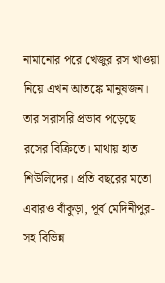নামানোর পরে খেজুর রস খাওয়া নিয়ে এখন আতঙ্কে মানুষজন। তার সরাসরি প্রভাব পড়েছে রসের বিক্রিতে। মাথায় হাত শিউলিদের। প্রতি বছরের মতো এবারও বাঁকুড়া, পূর্ব মেদিনীপুর-সহ বিভিন্ন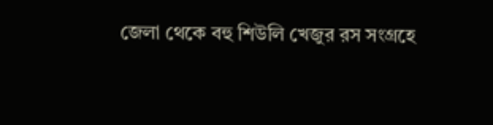জেলা থেকে বহু শিউলি খেজুর রস সংগ্রহে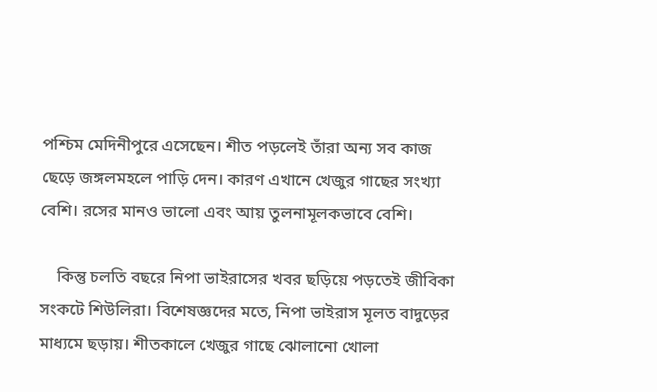পশ্চিম মেদিনীপুরে এসেছেন। শীত পড়লেই তাঁরা অন্য সব কাজ ছেড়ে জঙ্গলমহলে পাড়ি দেন। কারণ এখানে খেজুর গাছের সংখ্যা বেশি। রসের মানও ভালো এবং আয় তুলনামূলকভাবে বেশি।

    কিন্তু চলতি বছরে নিপা ভাইরাসের খবর ছড়িয়ে পড়তেই জীবিকা সংকটে শিউলিরা। বিশেষজ্ঞদের মতে, নিপা ভাইরাস মূলত বাদুড়ের মাধ্যমে ছড়ায়। শীতকালে খেজুর গাছে ঝোলানো খোলা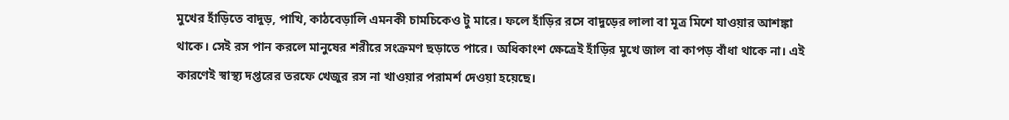মুখের হাঁড়িতে বাদুড়, পাখি, কাঠবেড়ালি এমনকী চামচিকেও টু মারে। ফলে হাঁড়ির রসে বাদুড়ের লালা বা মূত্র মিশে যাওয়ার আশঙ্কা থাকে। সেই রস পান করলে মানুষের শরীরে সংক্রমণ ছড়াতে পারে। অধিকাংশ ক্ষেত্রেই হাঁড়ির মুখে জাল বা কাপড় বাঁধা থাকে না। এই কারণেই স্বাস্থ্য দপ্তরের তরফে খেজুর রস না খাওয়ার পরামর্শ দেওয়া হয়েছে।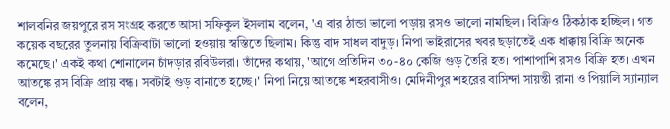শালবনির জয়পুরে রস সংগ্রহ করতে আসা সফিকুল ইসলাম বলেন, 'এ বার ঠান্ডা ভালো পড়ায় রসও ভালো নামছিল। বিক্রিও ঠিকঠাক হচ্ছিল। গত কয়েক বছরের তুলনায় বিক্রিবাটা ভালো হওয়ায় স্বস্তিতে ছিলাম। কিন্তু বাদ সাধল বাদুড়। নিপা ভাইরাসের খবর ছড়াতেই এক ধাক্কায় বিক্রি অনেক কমেছে।' একই কথা শোনালেন চাঁদড়ার রবিউলরা। তাঁদের কথায়, 'আগে প্রতিদিন ৩০-৪০ কেজি গুড় তৈরি হত। পাশাপাশি রসও বিক্রি হত। এখন আতঙ্কে রস বিক্রি প্রায় বন্ধ। সবটাই গুড় বানাতে হচ্ছে।' নিপা নিয়ে আতঙ্কে শহরবাসীও। মেদিনীপুর শহরের বাসিন্দা সায়ন্তী রানা ও পিয়ালি স্যান্যাল বলেন,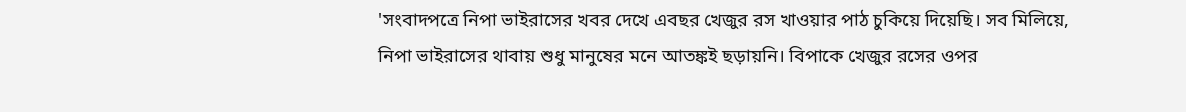'সংবাদপত্রে নিপা ভাইরাসের খবর দেখে এবছর খেজুর রস খাওয়ার পাঠ চুকিয়ে দিয়েছি। সব মিলিয়ে, নিপা ভাইরাসের থাবায় শুধু মানুষের মনে আতঙ্কই ছড়ায়নি। বিপাকে খেজুর রসের ওপর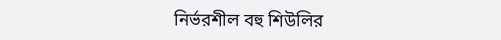নির্ভরশীল বহু শিউলির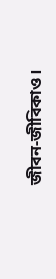জীবন-জীবিকাও।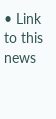• Link to this news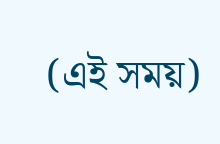(এই সময়)